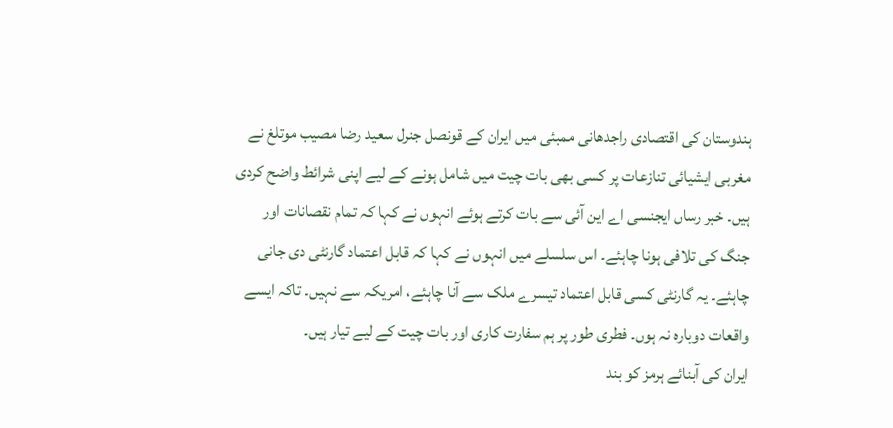ہندوستان کی اقتصادی راجدھانی ممبئی میں ایران کے قونصل جنرل سعید رضا مصیب موتلغ نے مغربی ایشیائی تنازعات پر کسی بھی بات چیت میں شامل ہونے کے لیے اپنی شرائط واضح کردی ہیں۔ خبر رساں ایجنسی اے این آئی سے بات کرتے ہوئے انہوں نے کہا کہ تمام نقصانات اور جنگ کی تلافی ہونا چاہئے۔ اس سلسلے میں انہوں نے کہا کہ قابل اعتماد گارنٹی دی جانی چاہئے۔ یہ گارنٹی کسی قابل اعتماد تیسرے ملک سے آنا چاہئے، امریکہ سے نہیں۔ تاکہ ایسے واقعات دوبارہ نہ ہوں۔ فطری طور پر ہم سفارت کاری اور بات چیت کے لیے تیار ہیں۔
ایران کی آبنائے ہرمز کو بند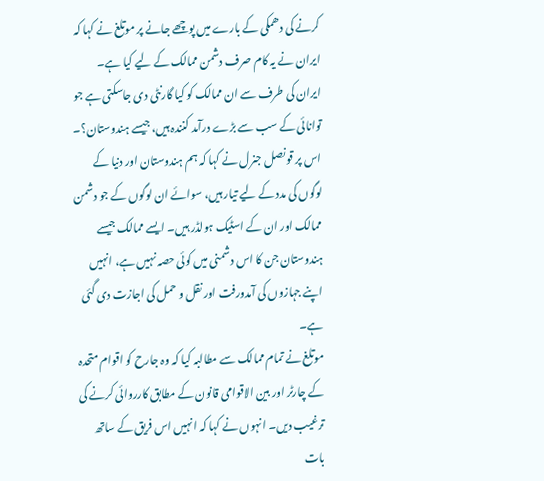کرنے کی دھمکی کے بارے میں پوچھے جانے پر موتلغ نے کہا کہ ایران نے یہ کام صرف دشمن ممالک کے لیے کیا ہے۔ ایران کی طرف سے ان ممالک کو کیا گارنٹی دی جاسکتی ہے جو توانائی کے سب سے بڑے درآمد کنندہ ہیں، جیسے ہندوستان؟۔ اس پر قونصل جنرل نے کہا کہ ہم ہندوستان اور دنیا کے لوگوں کی مدد کے لیے تیار ہیں، سوائے ان لوگوں کے جو دشمن ممالک اور ان کے اسٹیک ہولڈر ہیں۔ ایسے ممالک جیسے ہندوستان جن کا اس دشمنی میں کوئی حصہ نہیں ہے، انہیں اپنے جہازوں کی آمدورفت اور نقل و حمل کی اجازت دی گئی ہے۔
موتلغ نے تمام ممالک سے مطالبہ کیا کہ وہ جارح کو اقوام متحدہ کے چارٹر اور بین الاقوامی قانون کے مطابق کارروائی کرنے کی ترغیب دیں۔ انہوں نے کہا کہ انہیں اس فریق کے ساتھ بات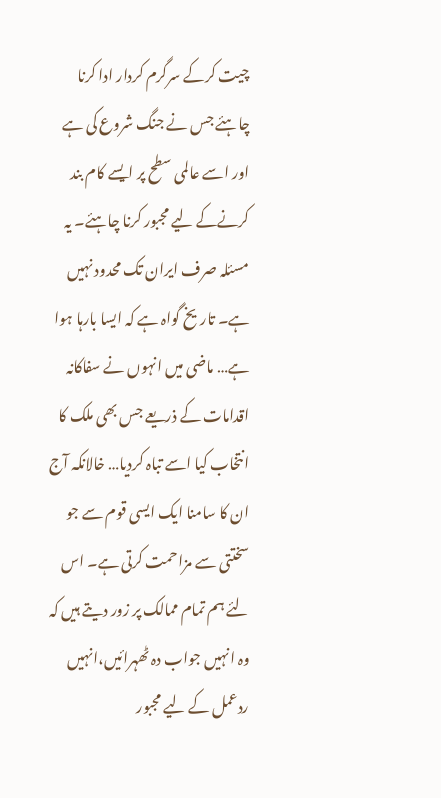چیت کرکے سرگرم کردار ادا کرنا چاہئے جس نے جنگ شروع کی ہے اور اسے عالمی سطح پر ایسے کام بند کرنےکے لیے مجبور کرنا چاہئے۔ یہ مسئلہ صرف ایران تک محدود نہیں ہے۔ تاریخ گواہ ہے کہ ایسا بارہا ہوا ہے… ماضی میں انہوں نے سفاکانہ اقدامات کے ذریعے جس بھی ملک کا انتخاب کیا اسے تباہ کردیا… خالانکہ آج ان کا سامنا ایک ایسی قوم سے جو سختتی سے مزاحمت کرتی ہے۔ اس لئے ہم تمام ممالک پر زور دیتے ہیں کہ وہ انہیں جواب دہ ٹھہرائیں،انہیں ردعمل کے لیے مجبور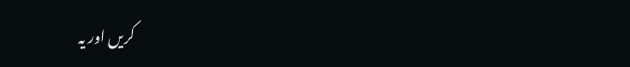کریں اور یہ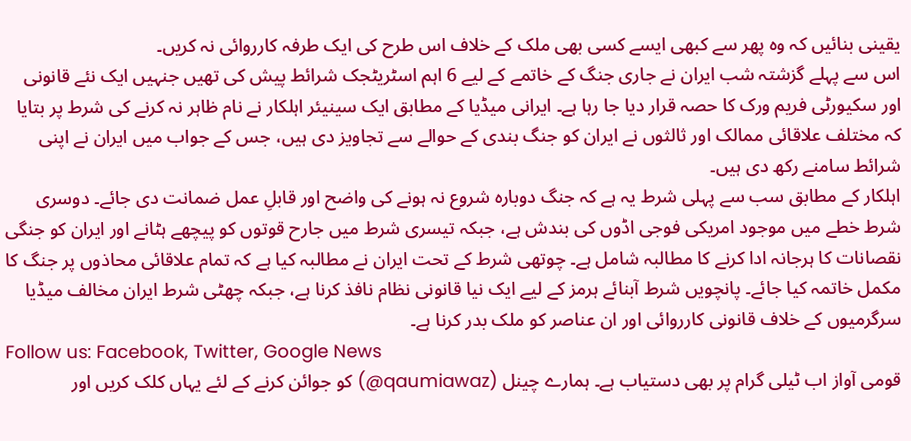یقینی بنائیں کہ وہ پھر سے کبھی ایسے کسی بھی ملک کے خلاف اس طرح کی ایک طرفہ کارروائی نہ کریں۔
اس سے پہلے گزشتہ شب ایران نے جاری جنگ کے خاتمے کے لیے 6 اہم اسٹریٹجک شرائط پیش کی تھیں جنہیں ایک نئے قانونی اور سکیورٹی فریم ورک کا حصہ قرار دیا جا رہا ہے۔ ایرانی میڈیا کے مطابق ایک سینیئر اہلکار نے نام ظاہر نہ کرنے کی شرط پر بتایا کہ مختلف علاقائی ممالک اور ثالثوں نے ایران کو جنگ بندی کے حوالے سے تجاویز دی ہیں، جس کے جواب میں ایران نے اپنی شرائط سامنے رکھ دی ہیں۔
اہلکار کے مطابق سب سے پہلی شرط یہ ہے کہ جنگ دوبارہ شروع نہ ہونے کی واضح اور قابلِ عمل ضمانت دی جائے۔ دوسری شرط خطے میں موجود امریکی فوجی اڈوں کی بندش ہے، جبکہ تیسری شرط میں جارح قوتوں کو پیچھے ہٹانے اور ایران کو جنگی نقصانات کا ہرجانہ ادا کرنے کا مطالبہ شامل ہے۔ چوتھی شرط کے تحت ایران نے مطالبہ کیا ہے کہ تمام علاقائی محاذوں پر جنگ کا مکمل خاتمہ کیا جائے۔ پانچویں شرط آبنائے ہرمز کے لیے ایک نیا قانونی نظام نافذ کرنا ہے، جبکہ چھٹی شرط ایران مخالف میڈیا سرگرمیوں کے خلاف قانونی کارروائی اور ان عناصر کو ملک بدر کرنا ہے۔
Follow us: Facebook, Twitter, Google News
قومی آواز اب ٹیلی گرام پر بھی دستیاب ہے۔ ہمارے چینل (qaumiawaz@) کو جوائن کرنے کے لئے یہاں کلک کریں اور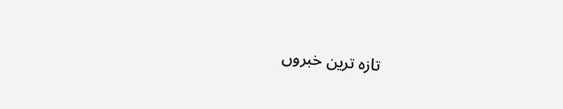تازہ ترین خبروں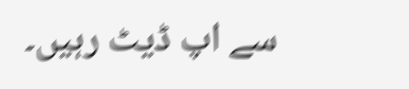سے اپ ڈیٹ رہیں۔